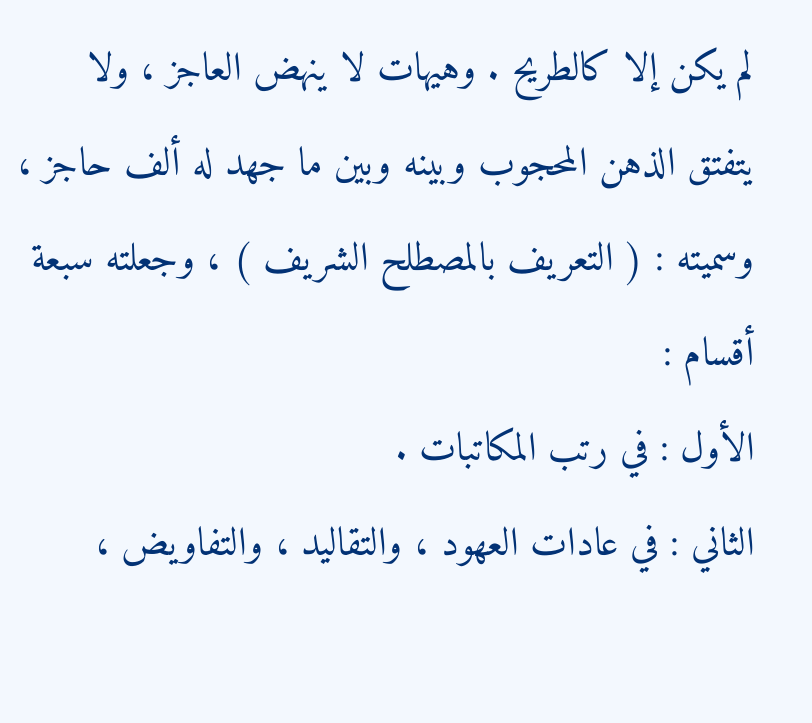لم يكن إلا كالطريح . وهيهات لا ينهض العاجز ، ولا يتفتق الذهن المحجوب وبينه وبين ما جهد له ألف حاجز ، وسميته : ( التعريف بالمصطلح الشريف ) ، وجعلته سبعة أقسام :
الأول : في رتب المكاتبات .
الثاني : في عادات العهود ، والتقاليد ، والتفاويض ،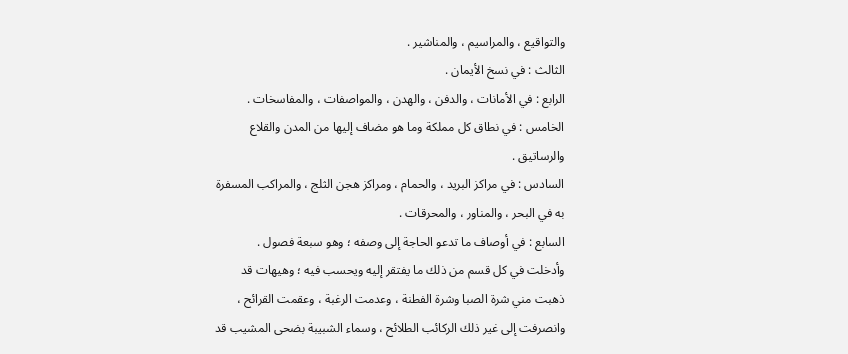والتواقيع ، والمراسيم ، والمناشير .
الثالث : في نسخ الأيمان .
الرابع : في الأمانات ، والدفن ، والهدن ، والمواصفات ، والمفاسخات .
الخامس : في نطاق كل مملكة وما هو مضاف إليها من المدن والقلاع والرساتيق .
السادس : في مراكز البريد ، والحمام ، ومراكز هجن الثلج ، والمراكب المسفرة به في البحر ، والمناور ، والمحرقات .
السابع : في أوصاف ما تدعو الحاجة إلى وصفه ؛ وهو سبعة فصول .
وأدخلت في كل قسم من ذلك ما يفتقر إليه ويحسب فيه ؛ وهيهات قد ذهبت مني شرة الصبا وشرة الفطنة ، وعدمت الرغبة ، وعقمت القرائح ، وانصرفت إلى غير ذلك الركائب الطلائح ، وسماء الشبيبة بضحى المشيب قد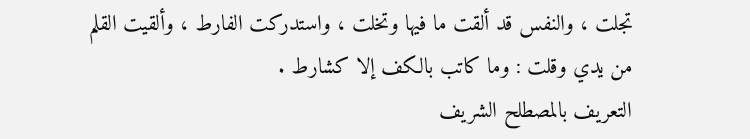تجلت ، والنفس قد ألقت ما فيها وتخلت ، واستدركت الفارط ، وألقيت القلم من يدي وقلت : وما كاتب بالكف إلا كشارط .
التعريف بالمصطلح الشريف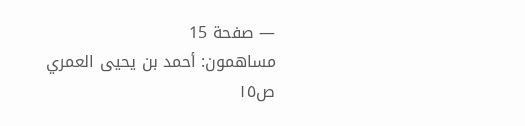— صفحة 15
مساهمون: أحمد بن يحيى العمري
ص١٥